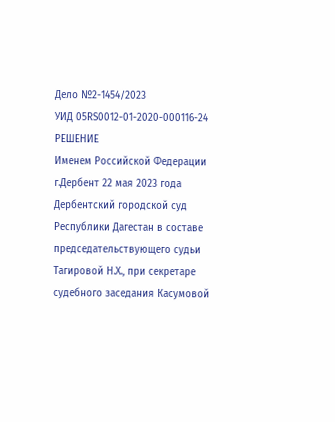Дело №2-1454/2023
УИД 05RS0012-01-2020-000116-24
РЕШЕНИЕ
Именем Российской Федерации
г.Дербент 22 мая 2023 года
Дербентский городской суд Республики Дагестан в составе председательствующего судьи Тагировой Н.Х., при секретаре судебного заседания Касумовой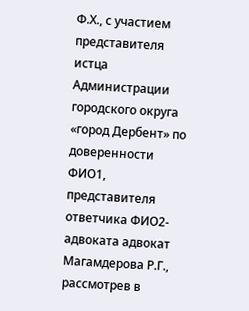Ф.Х., с участием представителя истца Администрации городского округа «город Дербент» по доверенности ФИО1, представителя ответчика ФИО2- адвоката адвокат Магамдерова Р.Г., рассмотрев в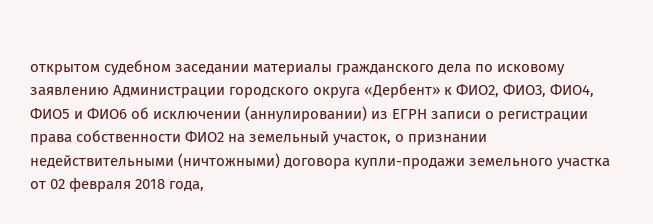открытом судебном заседании материалы гражданского дела по исковому заявлению Администрации городского округа «Дербент» к ФИО2, ФИО3, ФИО4, ФИО5 и ФИО6 об исключении (аннулировании) из ЕГРН записи о регистрации права собственности ФИО2 на земельный участок, о признании недействительными (ничтожными) договора купли-продажи земельного участка от 02 февраля 2018 года,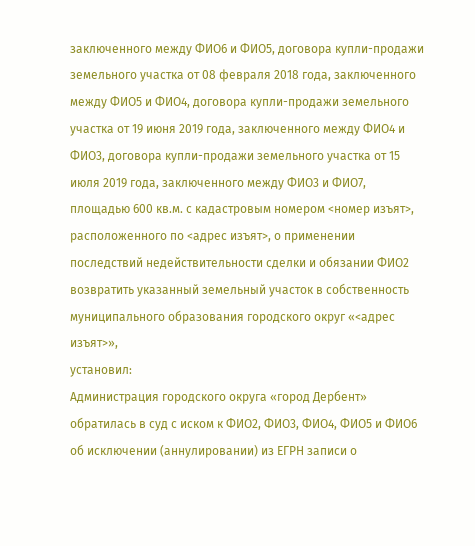заключенного между ФИО6 и ФИО5, договора купли-продажи земельного участка от 08 февраля 2018 года, заключенного между ФИО5 и ФИО4, договора купли-продажи земельного участка от 19 июня 2019 года, заключенного между ФИО4 и ФИО3, договора купли-продажи земельного участка от 15 июля 2019 года, заключенного между ФИО3 и ФИО7, площадью 600 кв.м. с кадастровым номером <номер изъят>, расположенного по <адрес изъят>, о применении последствий недействительности сделки и обязании ФИО2 возвратить указанный земельный участок в собственность муниципального образования городского округ «<адрес изъят>»,
установил:
Администрация городского округа «город Дербент» обратилась в суд с иском к ФИО2, ФИО3, ФИО4, ФИО5 и ФИО6 об исключении (аннулировании) из ЕГРН записи о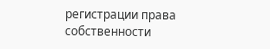регистрации права собственности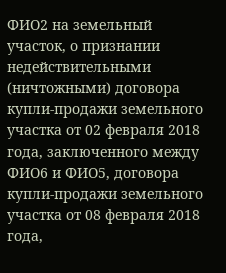ФИО2 на земельный участок, о признании недействительными (ничтожными) договора купли-продажи земельного участка от 02 февраля 2018 года, заключенного между ФИО6 и ФИО5, договора купли-продажи земельного участка от 08 февраля 2018 года,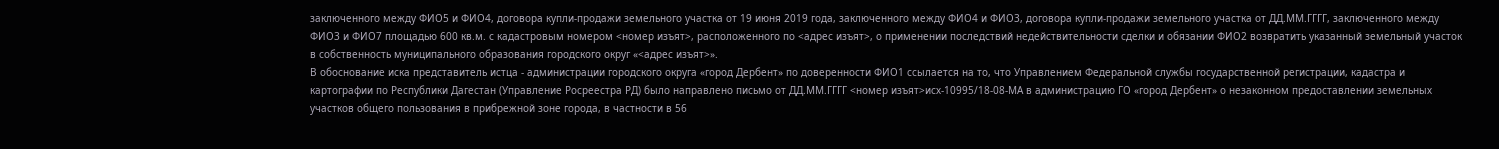заключенного между ФИО5 и ФИО4, договора купли-продажи земельного участка от 19 июня 2019 года, заключенного между ФИО4 и ФИО3, договора купли-продажи земельного участка от ДД.ММ.ГГГГ, заключенного между ФИО3 и ФИО7 площадью 600 кв.м. с кадастровым номером <номер изъят>, расположенного по <адрес изъят>, о применении последствий недействительности сделки и обязании ФИО2 возвратить указанный земельный участок в собственность муниципального образования городского округ «<адрес изъят>».
В обоснование иска представитель истца - администрации городского округа «город Дербент» по доверенности ФИО1 ссылается на то, что Управлением Федеральной службы государственной регистрации, кадастра и картографии по Республики Дагестан (Управление Росреестра РД) было направлено письмо от ДД.ММ.ГГГГ <номер изъят>исх-10995/18-08-МА в администрацию ГО «город Дербент» о незаконном предоставлении земельных участков общего пользования в прибрежной зоне города, в частности в 56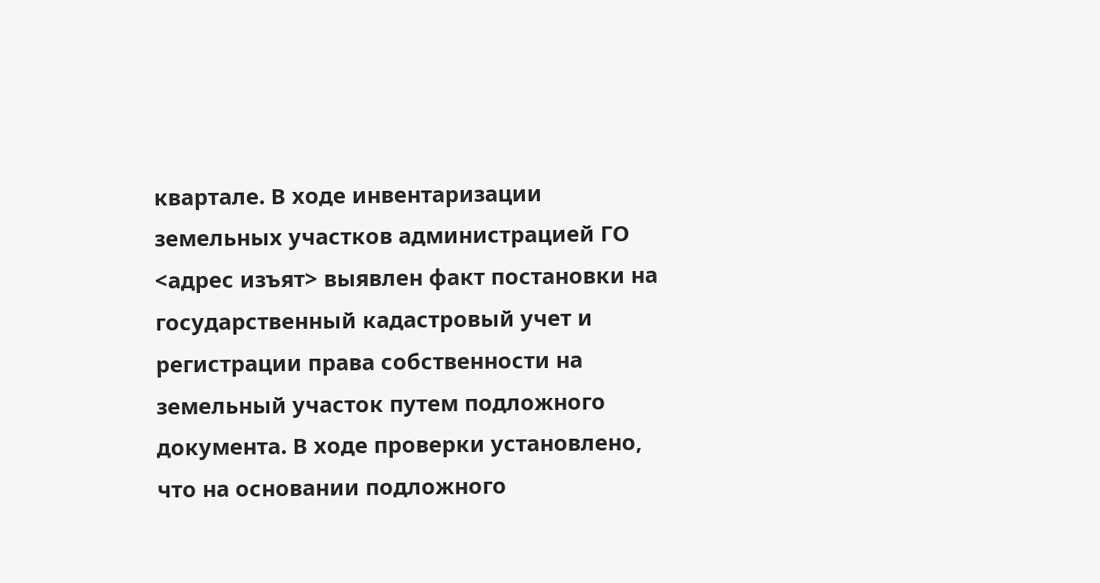квартале. В ходе инвентаризации земельных участков администрацией ГО <адрес изъят> выявлен факт постановки на государственный кадастровый учет и регистрации права собственности на земельный участок путем подложного документа. В ходе проверки установлено, что на основании подложного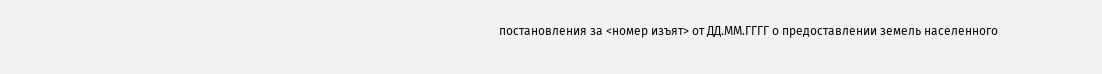постановления за <номер изъят> от ДД.ММ.ГГГГ о предоставлении земель населенного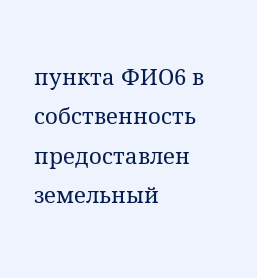пункта ФИО6 в собственность предоставлен земельный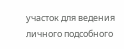участок для ведения личного подсобного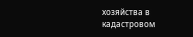хозяйства в кадастровом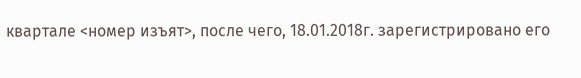квартале <номер изъят>, после чего, 18.01.2018г. зарегистрировано его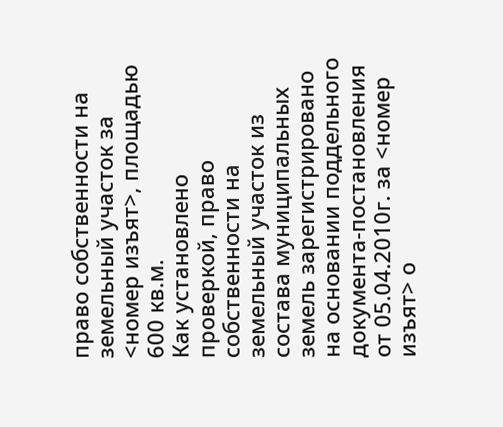право собственности на земельный участок за <номер изъят>, площадью 600 кв.м.
Как установлено проверкой, право собственности на земельный участок из состава муниципальных земель зарегистрировано на основании поддельного документа-постановления от 05.04.2010г. за <номер изъят> о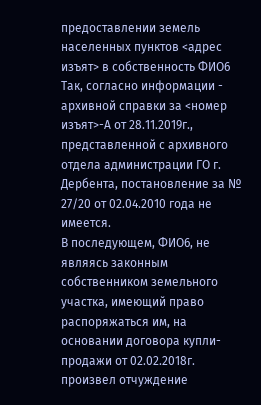предоставлении земель населенных пунктов <адрес изъят> в собственность ФИО6
Так, согласно информации - архивной справки за <номер изъят>-А от 28.11.2019г., представленной с архивного отдела администрации ГО г. Дербента, постановление за № 27/20 от 02.04.2010 года не имеется.
В последующем, ФИО6, не являясь законным собственником земельного участка, имеющий право распоряжаться им, на основании договора купли-продажи от 02.02.2018г. произвел отчуждение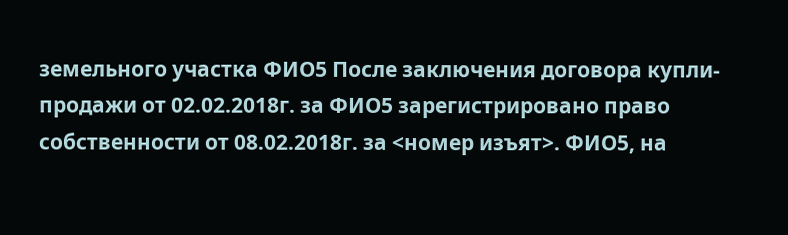земельного участка ФИО5 После заключения договора купли-продажи от 02.02.2018г. за ФИО5 зарегистрировано право собственности от 08.02.2018г. за <номер изъят>. ФИО5, на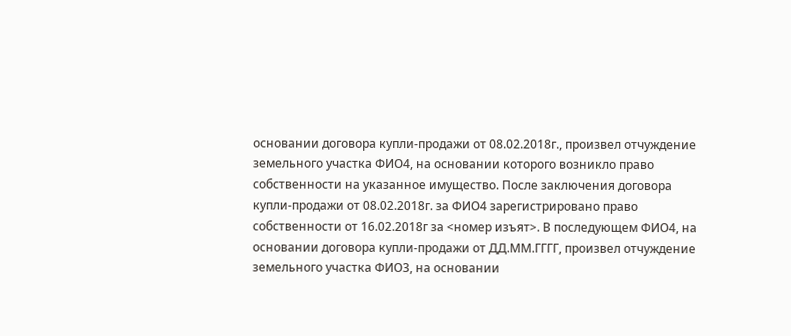основании договора купли-продажи от 08.02.2018г., произвел отчуждение земельного участка ФИО4, на основании которого возникло право собственности на указанное имущество. После заключения договора купли-продажи от 08.02.2018г. за ФИО4 зарегистрировано право собственности от 16.02.2018г за <номер изъят>. В последующем ФИО4, на основании договора купли-продажи от ДД.ММ.ГГГГ, произвел отчуждение земельного участка ФИО3, на основании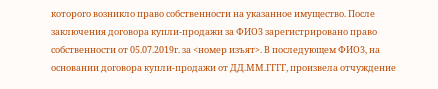которого возникло право собственности на указанное имущество. После заключения договора купли-продажи за ФИО3 зарегистрировано право собственности от 05.07.2019г. за <номер изъят>. В последующем ФИО3, на основании договора купли-продажи от ДД.ММ.ГГГГ, произвела отчуждение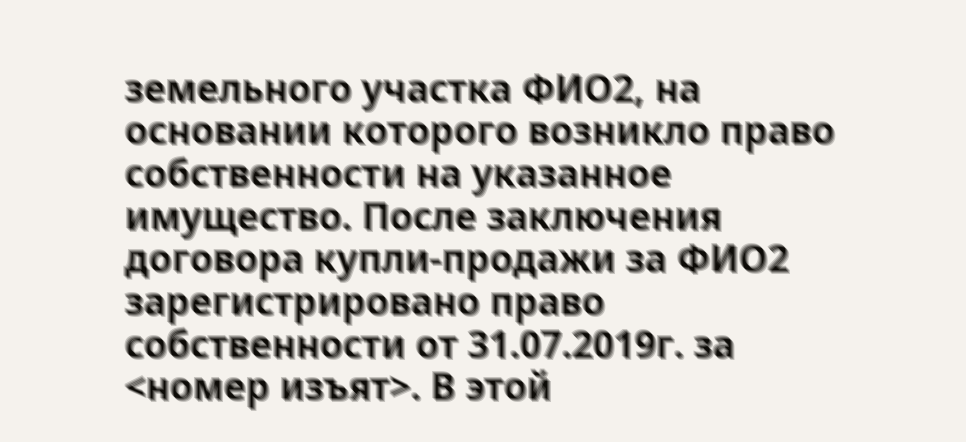земельного участка ФИО2, на основании которого возникло право собственности на указанное имущество. После заключения договора купли-продажи за ФИО2 зарегистрировано право собственности от 31.07.2019г. за <номер изъят>. В этой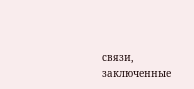связи, заключенные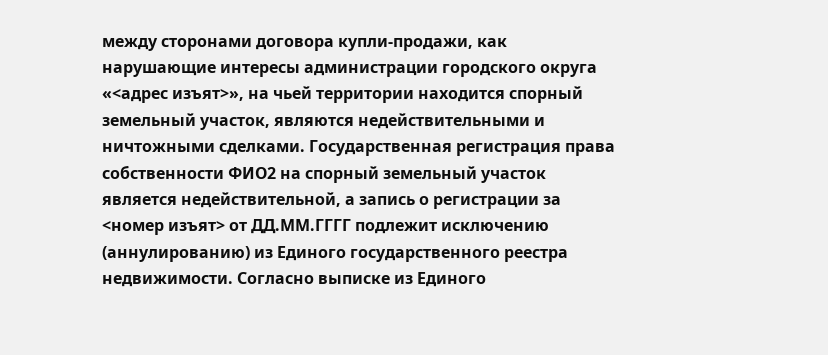между сторонами договора купли-продажи, как нарушающие интересы администрации городского округа «<адрес изъят>», на чьей территории находится спорный земельный участок, являются недействительными и ничтожными сделками. Государственная регистрация права собственности ФИО2 на спорный земельный участок является недействительной, а запись о регистрации за <номер изъят> от ДД.ММ.ГГГГ подлежит исключению (аннулированию) из Единого государственного реестра недвижимости. Согласно выписке из Единого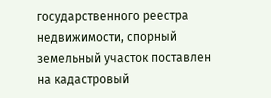государственного реестра недвижимости, спорный земельный участок поставлен на кадастровый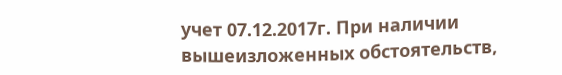учет 07.12.2017г. При наличии вышеизложенных обстоятельств,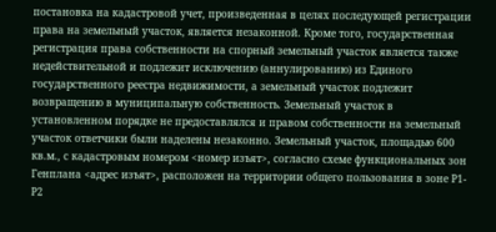постановка на кадастровой учет, произведенная в целях последующей регистрации права на земельный участок, является незаконной. Кроме того, государственная регистрация права собственности на спорный земельный участок является также недействительной и подлежит исключению (аннулированию) из Единого государственного реестра недвижимости, а земельный участок подлежит возвращению в муниципальную собственность. Земельный участок в установленном порядке не предоставлялся и правом собственности на земельный участок ответчики были наделены незаконно. Земельный участок, площадью 600 кв.м., с кадастровым номером <номер изъят>, согласно схеме функциональных зон Генплана <адрес изъят>, расположен на территории общего пользования в зоне Р1-Р2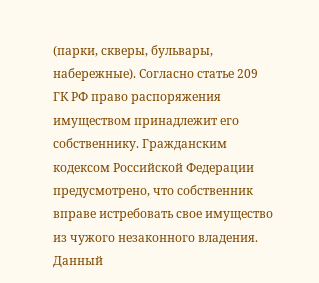(парки, скверы, бульвары, набережные). Согласно статье 209 ГК РФ право распоряжения имуществом принадлежит его собственнику. Гражданским кодексом Российской Федерации предусмотрено, что собственник вправе истребовать свое имущество из чужого незаконного владения. Данный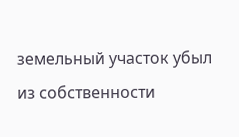земельный участок убыл из собственности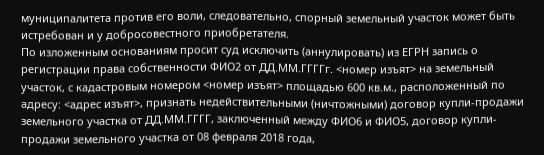муниципалитета против его воли, следовательно, спорный земельный участок может быть истребован и у добросовестного приобретателя.
По изложенным основаниям просит суд исключить (аннулировать) из ЕГРН запись о регистрации права собственности ФИО2 от ДД.ММ.ГГГГг. <номер изъят> на земельный участок, с кадастровым номером <номер изъят> площадью 600 кв.м., расположенный по адресу: <адрес изъят>, признать недействительными (ничтожными) договор купли-продажи земельного участка от ДД.ММ.ГГГГ, заключенный между ФИО6 и ФИО5, договор купли-продажи земельного участка от 08 февраля 2018 года,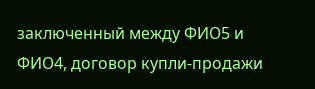заключенный между ФИО5 и ФИО4, договор купли-продажи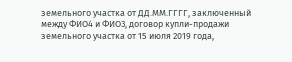земельного участка от ДД.ММ.ГГГГ, заключенный между ФИО4 и ФИО3, договор купли-продажи земельного участка от 15 июля 2019 года,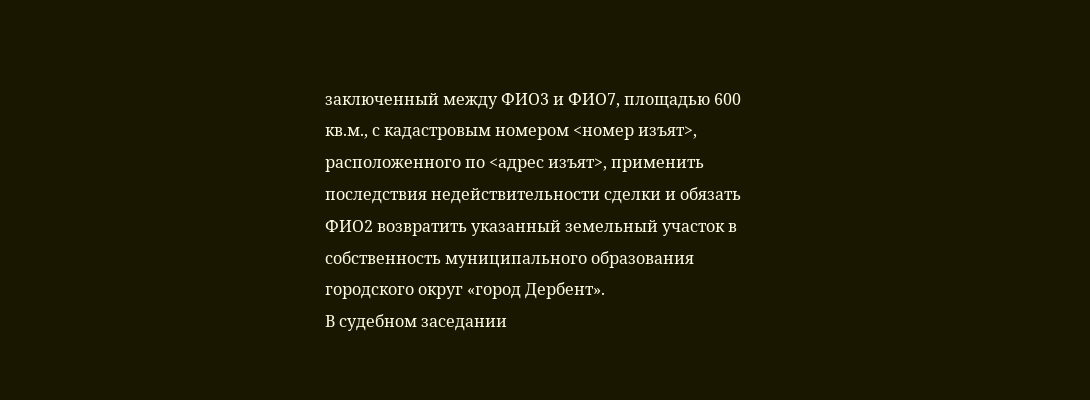заключенный между ФИО3 и ФИО7, площадью 600 кв.м., с кадастровым номером <номер изъят>, расположенного по <адрес изъят>, применить последствия недействительности сделки и обязать ФИО2 возвратить указанный земельный участок в собственность муниципального образования городского округ «город Дербент».
В судебном заседании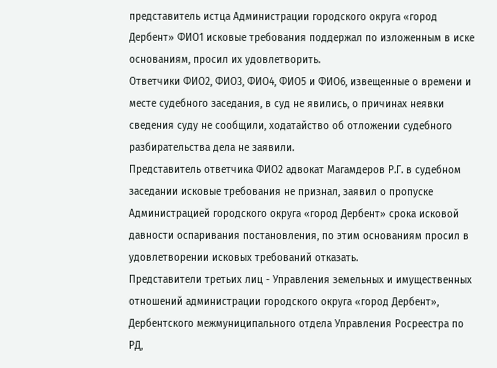представитель истца Администрации городского округа «город Дербент» ФИО1 исковые требования поддержал по изложенным в иске основаниям, просил их удовлетворить.
Ответчики ФИО2, ФИО3, ФИО4, ФИО5 и ФИО6, извещенные о времени и месте судебного заседания, в суд не явились, о причинах неявки сведения суду не сообщили, ходатайство об отложении судебного разбирательства дела не заявили.
Представитель ответчика ФИО2 адвокат Магамдеров Р.Г. в судебном заседании исковые требования не признал, заявил о пропуске Администрацией городского округа «город Дербент» срока исковой давности оспаривания постановления, по этим основаниям просил в удовлетворении исковых требований отказать.
Представители третьих лиц - Управления земельных и имущественных отношений администрации городского округа «город Дербент», Дербентского межмуниципального отдела Управления Росреестра по РД,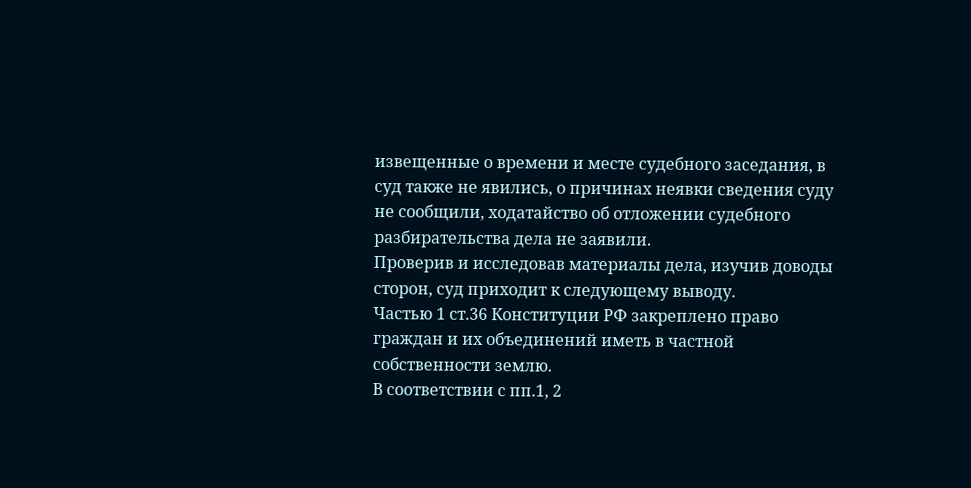извещенные о времени и месте судебного заседания, в суд также не явились, о причинах неявки сведения суду не сообщили, ходатайство об отложении судебного разбирательства дела не заявили.
Проверив и исследовав материалы дела, изучив доводы сторон, суд приходит к следующему выводу.
Частью 1 ст.36 Конституции РФ закреплено право граждан и их объединений иметь в частной собственности землю.
В соответствии с пп.1, 2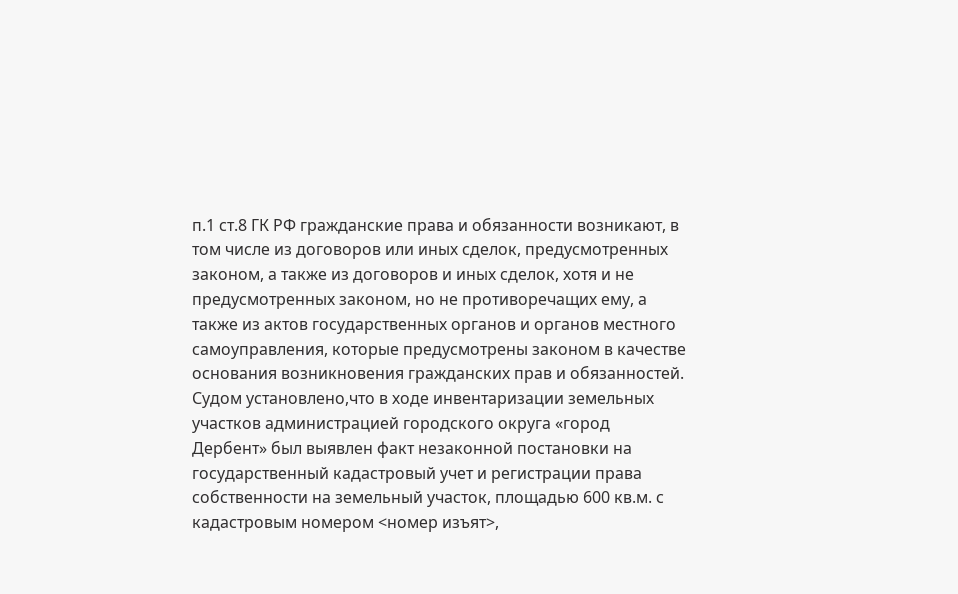п.1 ст.8 ГК РФ гражданские права и обязанности возникают, в том числе из договоров или иных сделок, предусмотренных законом, а также из договоров и иных сделок, хотя и не предусмотренных законом, но не противоречащих ему, а также из актов государственных органов и органов местного самоуправления, которые предусмотрены законом в качестве основания возникновения гражданских прав и обязанностей.
Судом установлено,что в ходе инвентаризации земельных участков администрацией городского округа «город Дербент» был выявлен факт незаконной постановки на государственный кадастровый учет и регистрации права собственности на земельный участок, площадью 600 кв.м. с кадастровым номером <номер изъят>,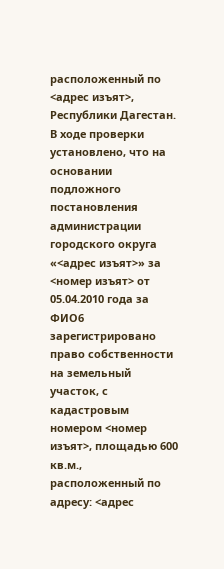расположенный по <адрес изъят>, Республики Дагестан.
В ходе проверки установлено, что на основании подложного постановления администрации городского округа «<адрес изъят>» за <номер изъят> от 05.04.2010 года за ФИО6 зарегистрировано право собственности на земельный участок, с кадастровым номером <номер изъят>, площадью 600 кв.м., расположенный по адресу: <адрес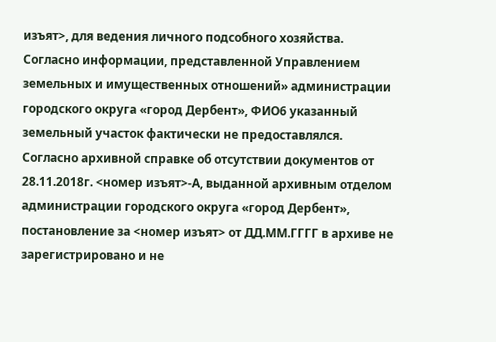изъят>, для ведения личного подсобного хозяйства.
Согласно информации, представленной Управлением земельных и имущественных отношений» администрации городского округа «город Дербент», ФИО6 указанный земельный участок фактически не предоставлялся.
Согласно архивной справке об отсутствии документов от 28.11.2018г. <номер изъят>-А, выданной архивным отделом администрации городского округа «город Дербент», постановление за <номер изъят> от ДД.ММ.ГГГГ в архиве не зарегистрировано и не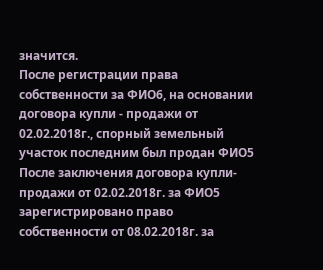значится.
После регистрации права собственности за ФИО6, на основании договора купли - продажи от 02.02.2018г., спорный земельный участок последним был продан ФИО5
После заключения договора купли-продажи от 02.02.2018г. за ФИО5 зарегистрировано право собственности от 08.02.2018г. за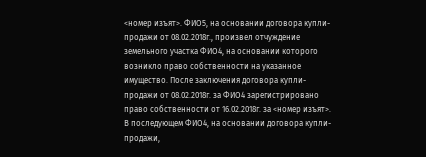<номер изъят>. ФИО5, на основании договора купли-продажи от 08.02.2018г., произвел отчуждение земельного участка ФИО4, на основании которого возникло право собственности на указанное имущество. После заключения договора купли-продажи от 08.02.2018г. за ФИО4 зарегистрировано право собственности от 16.02.2018г. за <номер изъят>.
В последующем ФИО4, на основании договора купли-продажи,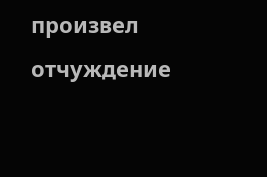произвел отчуждение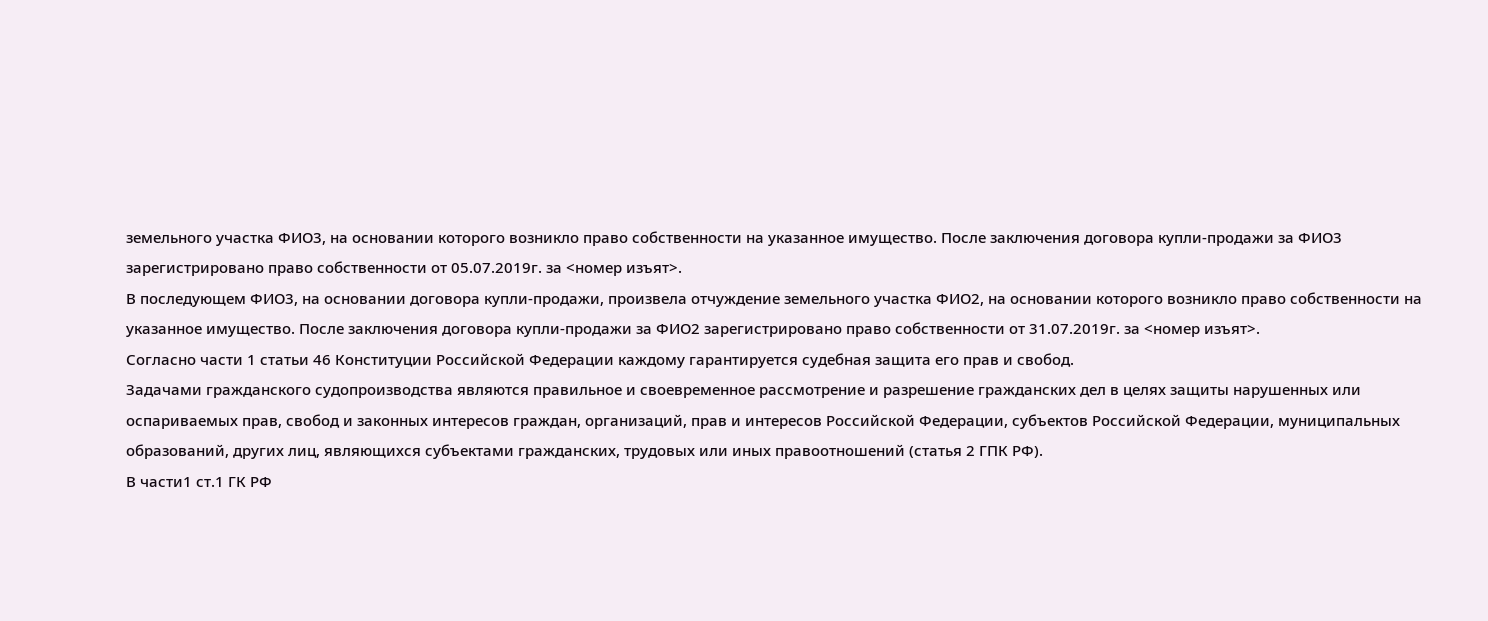земельного участка ФИО3, на основании которого возникло право собственности на указанное имущество. После заключения договора купли-продажи за ФИО3 зарегистрировано право собственности от 05.07.2019г. за <номер изъят>.
В последующем ФИО3, на основании договора купли-продажи, произвела отчуждение земельного участка ФИО2, на основании которого возникло право собственности на указанное имущество. После заключения договора купли-продажи за ФИО2 зарегистрировано право собственности от 31.07.2019г. за <номер изъят>.
Согласно части 1 статьи 46 Конституции Российской Федерации каждому гарантируется судебная защита его прав и свобод.
Задачами гражданского судопроизводства являются правильное и своевременное рассмотрение и разрешение гражданских дел в целях защиты нарушенных или оспариваемых прав, свобод и законных интересов граждан, организаций, прав и интересов Российской Федерации, субъектов Российской Федерации, муниципальных образований, других лиц, являющихся субъектами гражданских, трудовых или иных правоотношений (статья 2 ГПК РФ).
В части1 ст.1 ГК РФ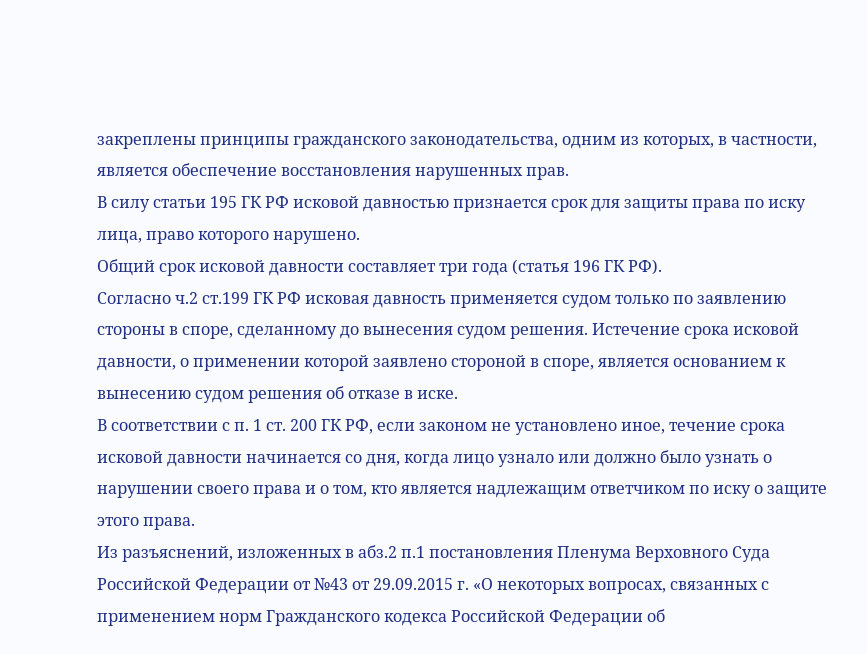закреплены принципы гражданского законодательства, одним из которых, в частности, является обеспечение восстановления нарушенных прав.
В силу статьи 195 ГК РФ исковой давностью признается срок для защиты права по иску лица, право которого нарушено.
Общий срок исковой давности составляет три года (статья 196 ГК РФ).
Согласно ч.2 ст.199 ГК РФ исковая давность применяется судом только по заявлению стороны в споре, сделанному до вынесения судом решения. Истечение срока исковой давности, о применении которой заявлено стороной в споре, является основанием к вынесению судом решения об отказе в иске.
В соответствии с п. 1 ст. 200 ГК РФ, если законом не установлено иное, течение срока исковой давности начинается со дня, когда лицо узнало или должно было узнать о нарушении своего права и о том, кто является надлежащим ответчиком по иску о защите этого права.
Из разъяснений, изложенных в абз.2 п.1 постановления Пленума Верховного Суда Российской Федерации от №43 от 29.09.2015 г. «О некоторых вопросах, связанных с применением норм Гражданского кодекса Российской Федерации об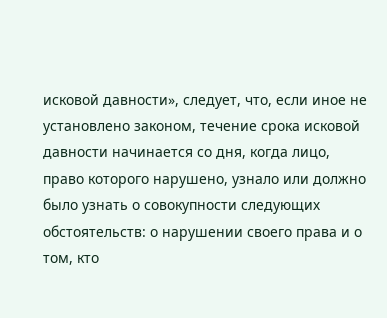исковой давности», следует, что, если иное не установлено законом, течение срока исковой давности начинается со дня, когда лицо, право которого нарушено, узнало или должно было узнать о совокупности следующих обстоятельств: о нарушении своего права и о том, кто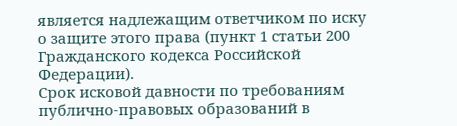является надлежащим ответчиком по иску о защите этого права (пункт 1 статьи 200 Гражданского кодекса Российской Федерации).
Срок исковой давности по требованиям публично-правовых образований в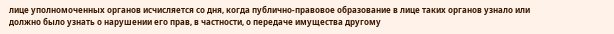лице уполномоченных органов исчисляется со дня, когда публично-правовое образование в лице таких органов узнало или должно было узнать о нарушении его прав, в частности, о передаче имущества другому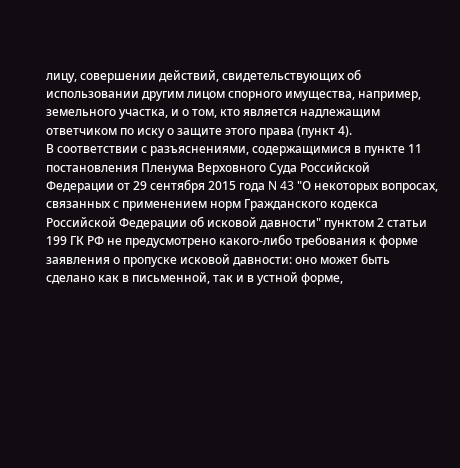лицу, совершении действий, свидетельствующих об использовании другим лицом спорного имущества, например, земельного участка, и о том, кто является надлежащим ответчиком по иску о защите этого права (пункт 4).
В соответствии с разъяснениями, содержащимися в пункте 11 постановления Пленума Верховного Суда Российской Федерации от 29 сентября 2015 года N 43 "О некоторых вопросах, связанных с применением норм Гражданского кодекса Российской Федерации об исковой давности" пунктом 2 статьи 199 ГК РФ не предусмотрено какого-либо требования к форме заявления о пропуске исковой давности: оно может быть сделано как в письменной, так и в устной форме,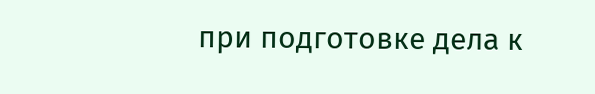при подготовке дела к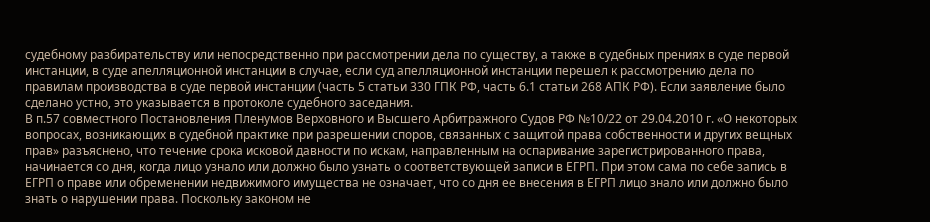судебному разбирательству или непосредственно при рассмотрении дела по существу, а также в судебных прениях в суде первой инстанции, в суде апелляционной инстанции в случае, если суд апелляционной инстанции перешел к рассмотрению дела по правилам производства в суде первой инстанции (часть 5 статьи 330 ГПК РФ, часть 6.1 статьи 268 АПК РФ). Если заявление было сделано устно, это указывается в протоколе судебного заседания.
В п.57 совместного Постановления Пленумов Верховного и Высшего Арбитражного Судов РФ №10/22 от 29.04.2010 г. «О некоторых вопросах, возникающих в судебной практике при разрешении споров, связанных с защитой права собственности и других вещных прав» разъяснено, что течение срока исковой давности по искам, направленным на оспаривание зарегистрированного права, начинается со дня, когда лицо узнало или должно было узнать о соответствующей записи в ЕГРП. При этом сама по себе запись в ЕГРП о праве или обременении недвижимого имущества не означает, что со дня ее внесения в ЕГРП лицо знало или должно было знать о нарушении права. Поскольку законом не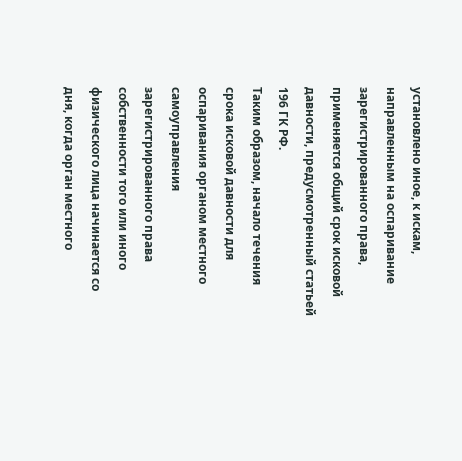установлено иное, к искам, направленным на оспаривание зарегистрированного права, применяется общий срок исковой давности, предусмотренный статьей 196 ГК РФ.
Таким образом, начало течения срока исковой давности для оспаривания органом местного самоуправления зарегистрированного права собственности того или иного физического лица начинается со дня, когда орган местного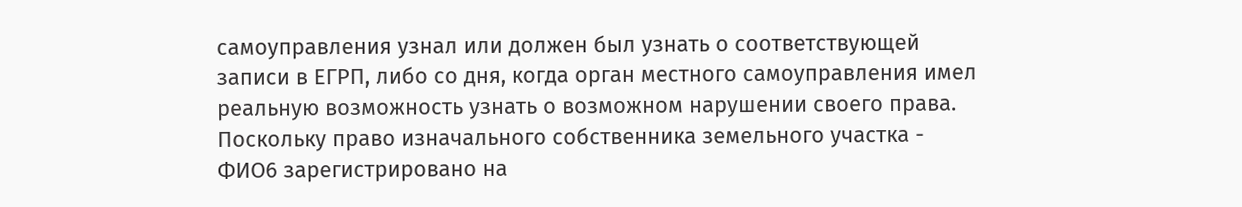самоуправления узнал или должен был узнать о соответствующей записи в ЕГРП, либо со дня, когда орган местного самоуправления имел реальную возможность узнать о возможном нарушении своего права.
Поскольку право изначального собственника земельного участка - ФИО6 зарегистрировано на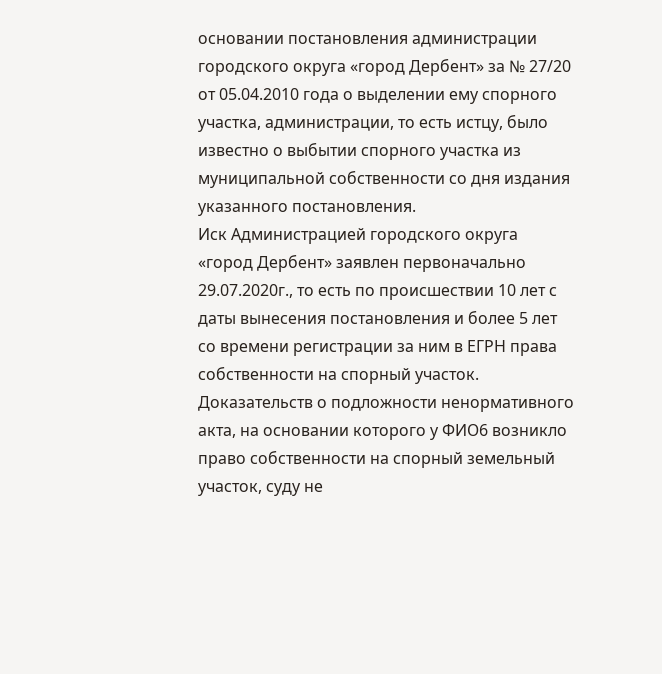основании постановления администрации городского округа «город Дербент» за № 27/20 от 05.04.2010 года о выделении ему спорного участка, администрации, то есть истцу, было известно о выбытии спорного участка из муниципальной собственности со дня издания указанного постановления.
Иск Администрацией городского округа «город Дербент» заявлен первоначально 29.07.2020г., то есть по происшествии 10 лет с даты вынесения постановления и более 5 лет со времени регистрации за ним в ЕГРН права собственности на спорный участок. Доказательств о подложности ненормативного акта, на основании которого у ФИО6 возникло право собственности на спорный земельный участок, суду не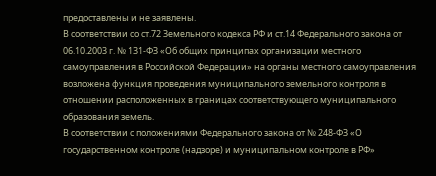предоставлены и не заявлены.
В соответствии со ст.72 Земельного кодекса РФ и ст.14 Федерального закона от 06.10.2003 г. № 131-ФЗ «Об общих принципах организации местного самоуправления в Российской Федерации» на органы местного самоуправления возложена функция проведения муниципального земельного контроля в отношении расположенных в границах соответствующего муниципального образования земель.
В соответствии с положениями Федерального закона от № 248-ФЗ «О государственном контроле (надзоре) и муниципальном контроле в РФ»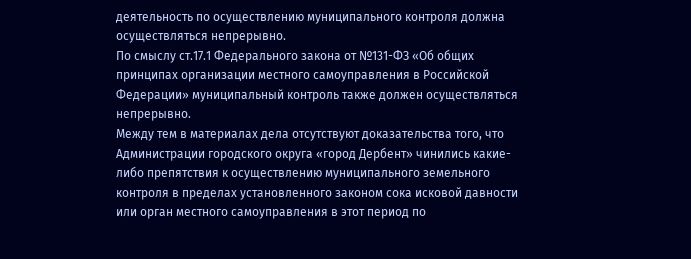деятельность по осуществлению муниципального контроля должна осуществляться непрерывно.
По смыслу ст.17.1 Федерального закона от №131-ФЗ «Об общих принципах организации местного самоуправления в Российской Федерации» муниципальный контроль также должен осуществляться непрерывно.
Между тем в материалах дела отсутствуют доказательства того, что Администрации городского округа «город Дербент» чинились какие-либо препятствия к осуществлению муниципального земельного контроля в пределах установленного законом сока исковой давности или орган местного самоуправления в этот период по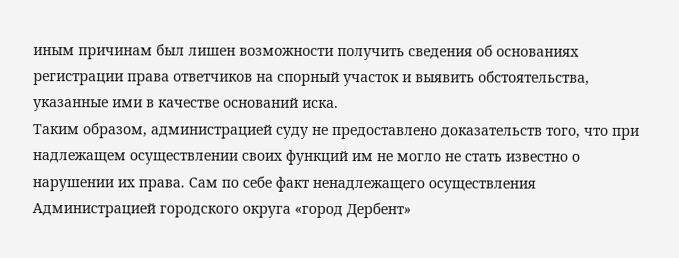иным причинам был лишен возможности получить сведения об основаниях регистрации права ответчиков на спорный участок и выявить обстоятельства, указанные ими в качестве оснований иска.
Таким образом, администрацией суду не предоставлено доказательств того, что при надлежащем осуществлении своих функций им не могло не стать известно о нарушении их права. Сам по себе факт ненадлежащего осуществления Администрацией городского округа «город Дербент»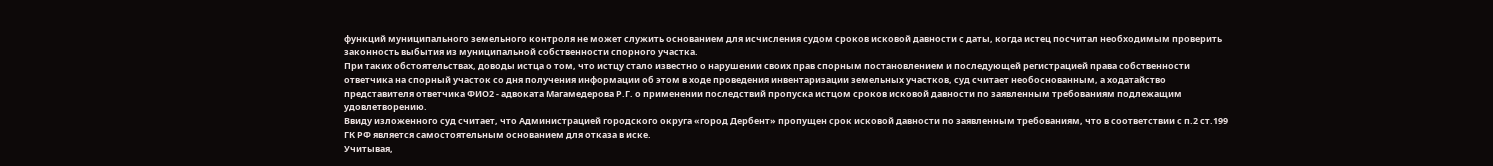функций муниципального земельного контроля не может служить основанием для исчисления судом сроков исковой давности с даты, когда истец посчитал необходимым проверить законность выбытия из муниципальной собственности спорного участка.
При таких обстоятельствах, доводы истца о том, что истцу стало известно о нарушении своих прав спорным постановлением и последующей регистрацией права собственности ответчика на спорный участок со дня получения информации об этом в ходе проведения инвентаризации земельных участков, суд считает необоснованным, а ходатайство представителя ответчика ФИО2 - адвоката Магамедерова Р.Г. о применении последствий пропуска истцом сроков исковой давности по заявленным требованиям подлежащим удовлетворению.
Ввиду изложенного суд считает, что Администрацией городского округа «город Дербент» пропущен срок исковой давности по заявленным требованиям, что в соответствии с п.2 ст.199 ГК РФ является самостоятельным основанием для отказа в иске.
Учитывая,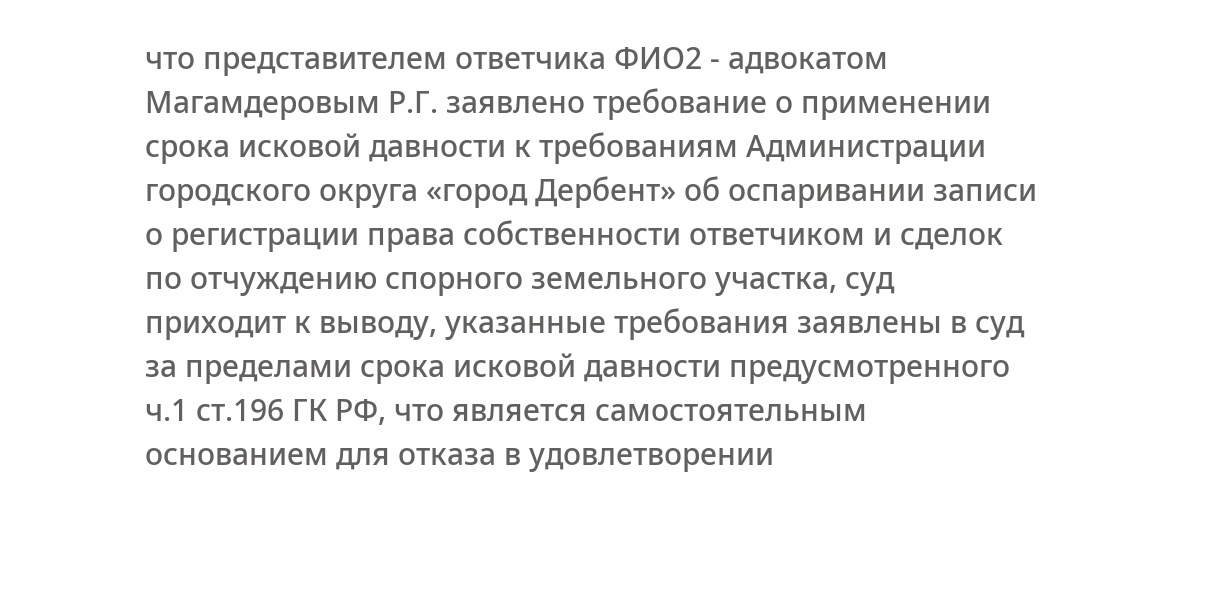что представителем ответчика ФИО2 - адвокатом Магамдеровым Р.Г. заявлено требование о применении срока исковой давности к требованиям Администрации городского округа «город Дербент» об оспаривании записи о регистрации права собственности ответчиком и сделок по отчуждению спорного земельного участка, суд приходит к выводу, указанные требования заявлены в суд за пределами срока исковой давности предусмотренного ч.1 ст.196 ГК РФ, что является самостоятельным основанием для отказа в удовлетворении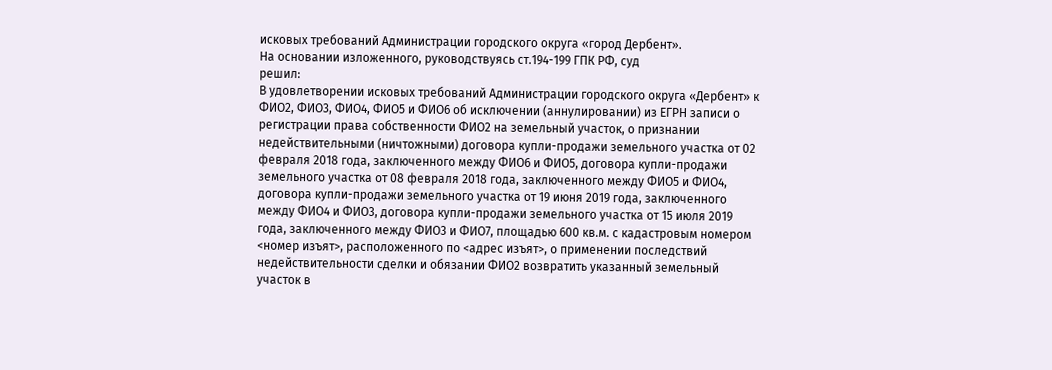исковых требований Администрации городского округа «город Дербент».
На основании изложенного, руководствуясь ст.194-199 ГПК РФ, суд
решил:
В удовлетворении исковых требований Администрации городского округа «Дербент» к ФИО2, ФИО3, ФИО4, ФИО5 и ФИО6 об исключении (аннулировании) из ЕГРН записи о регистрации права собственности ФИО2 на земельный участок, о признании недействительными (ничтожными) договора купли-продажи земельного участка от 02 февраля 2018 года, заключенного между ФИО6 и ФИО5, договора купли-продажи земельного участка от 08 февраля 2018 года, заключенного между ФИО5 и ФИО4, договора купли-продажи земельного участка от 19 июня 2019 года, заключенного между ФИО4 и ФИО3, договора купли-продажи земельного участка от 15 июля 2019 года, заключенного между ФИО3 и ФИО7, площадью 600 кв.м. с кадастровым номером <номер изъят>, расположенного по <адрес изъят>, о применении последствий недействительности сделки и обязании ФИО2 возвратить указанный земельный участок в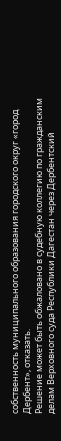собственность муниципального образования городского округ «город Дербент», отказать.
Решение может быть обжаловано в судебную коллегию по гражданским делам Верховного суда Республики Дагестан через Дербентский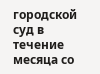городской суд в течение месяца со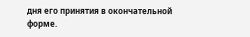дня его принятия в окончательной форме.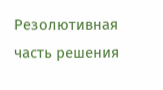Резолютивная часть решения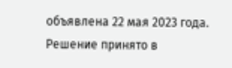объявлена 22 мая 2023 года.
Решение принято в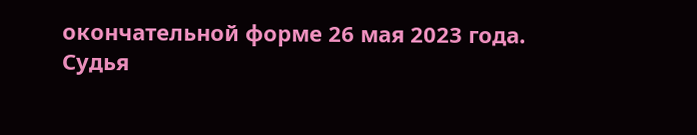окончательной форме 26 мая 2023 года.
Судья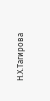Н.Х.Тагирова